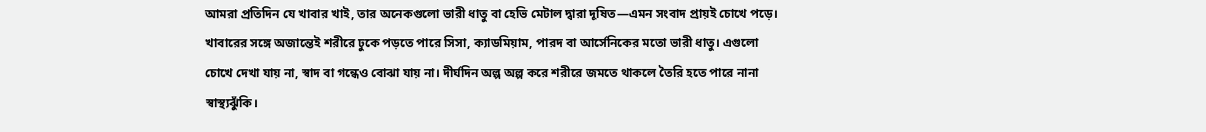আমরা প্রতিদিন যে খাবার খাই, তার অনেকগুলো ভারী ধাতু বা হেভি মেটাল দ্বারা দূষিত—এমন সংবাদ প্রায়ই চোখে পড়ে। খাবারের সঙ্গে অজান্তেই শরীরে ঢুকে পড়তে পারে সিসা, ক্যাডমিয়াম, পারদ বা আর্সেনিকের মতো ভারী ধাতু। এগুলো চোখে দেখা যায় না, স্বাদ বা গন্ধেও বোঝা যায় না। দীর্ঘদিন অল্প অল্প করে শরীরে জমতে থাকলে তৈরি হতে পারে নানা স্বাস্থ্যঝুঁকি।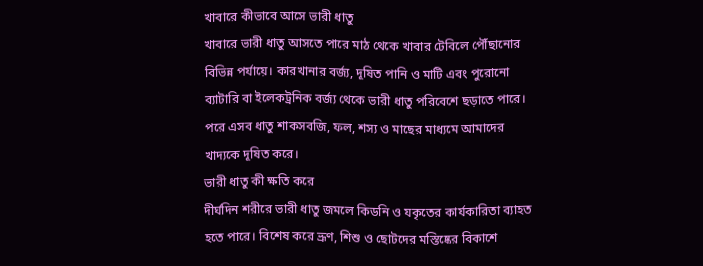খাবারে কীভাবে আসে ভারী ধাতু
খাবারে ভারী ধাতু আসতে পারে মাঠ থেকে খাবার টেবিলে পৌঁছানোর বিভিন্ন পর্যায়ে। কারখানার বর্জ্য, দূষিত পানি ও মাটি এবং পুরোনো ব্যাটারি বা ইলেকট্রনিক বর্জ্য থেকে ভারী ধাতু পরিবেশে ছড়াতে পারে। পরে এসব ধাতু শাকসবজি, ফল, শস্য ও মাছের মাধ্যমে আমাদের খাদ্যকে দূষিত করে।
ভারী ধাতু কী ক্ষতি করে
দীর্ঘদিন শরীরে ভারী ধাতু জমলে কিডনি ও যকৃতের কার্যকারিতা ব্যাহত হতে পারে। বিশেষ করে ভ্রূণ, শিশু ও ছোটদের মস্তিষ্কের বিকাশে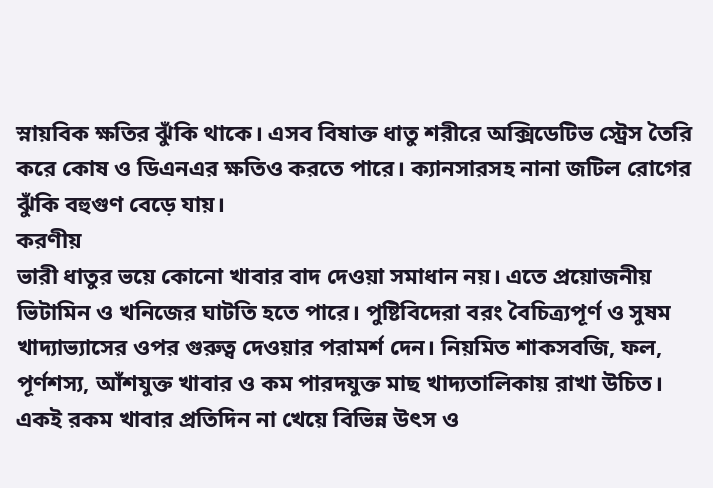স্নায়বিক ক্ষতির ঝুঁকি থাকে। এসব বিষাক্ত ধাতু শরীরে অক্সিডেটিভ স্ট্রেস তৈরি করে কোষ ও ডিএনএর ক্ষতিও করতে পারে। ক্যানসারসহ নানা জটিল রোগের ঝুঁকি বহুগুণ বেড়ে যায়।
করণীয়
ভারী ধাতুর ভয়ে কোনো খাবার বাদ দেওয়া সমাধান নয়। এতে প্রয়োজনীয় ভিটামিন ও খনিজের ঘাটতি হতে পারে। পুষ্টিবিদেরা বরং বৈচিত্র্যপূর্ণ ও সুষম খাদ্যাভ্যাসের ওপর গুরুত্ব দেওয়ার পরামর্শ দেন। নিয়মিত শাকসবজি, ফল, পূর্ণশস্য, আঁশযুক্ত খাবার ও কম পারদযুক্ত মাছ খাদ্যতালিকায় রাখা উচিত। একই রকম খাবার প্রতিদিন না খেয়ে বিভিন্ন উৎস ও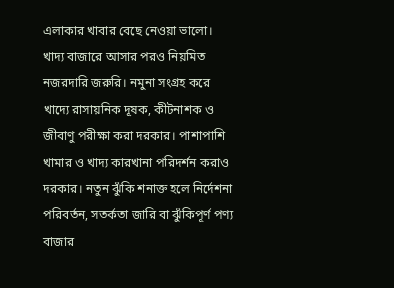এলাকার খাবার বেছে নেওয়া ভালো। খাদ্য বাজারে আসার পরও নিয়মিত নজরদারি জরুরি। নমুনা সংগ্রহ করে খাদ্যে রাসায়নিক দূষক, কীটনাশক ও জীবাণু পরীক্ষা করা দরকার। পাশাপাশি খামার ও খাদ্য কারখানা পরিদর্শন করাও দরকার। নতুন ঝুঁকি শনাক্ত হলে নির্দেশনা পরিবর্তন, সতর্কতা জারি বা ঝুঁকিপূর্ণ পণ্য বাজার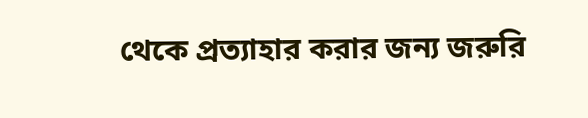থেকে প্রত্যাহার করার জন্য জরুরি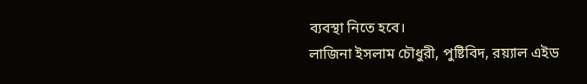ব্যবস্থা নিতে হবে।
লাজিনা ইসলাম চৌধুরী, পুষ্টিবিদ, রয়্যাল এইড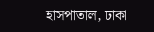হাসপাতাল, ঢাকা